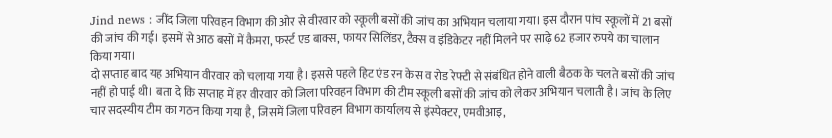Jind news : जींद जिला परिवहन विभाग की ओर से वीरवार को स्कूली बसों की जांच का अभियान चलाया गया। इस दौरान पांच स्कूलों में 21 बसों की जांच की गई। इसमें से आठ बसों में कैमरा, फर्स्ट एड बाक्स, फायर सिलिंडर, टैक्स व इंडिकेटर नहीं मिलने पर साढ़े 62 हजार रुपये का चालान किया गया।
दो सप्ताह बाद यह अभियान वीरवार को चलाया गया है। इससे पहले हिट एंड रन केस व रोड रेफ्टी से संबंधित होने वाली बैठक के चलते बसों की जांच नहीं हो पाई थी। बता दे कि सप्ताह में हर वीरवार को जिला परिवहन विभाग की टीम स्कूली बसों की जांच को लेकर अभियान चलाती है। जांच के लिए चार सदस्यीय टीम का गठन किया गया है, जिसमें जिला परिवहन विभाग कार्यालय से इंस्पेक्टर, एमवीआइ,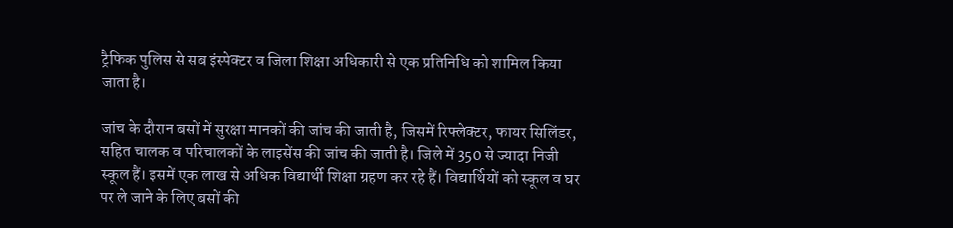ट्रैफिक पुलिस से सब इंस्पेक्टर व जिला शिक्षा अधिकारी से एक प्रतिनिधि को शामिल किया जाता है।

जांच के दौरान बसों में सुरक्षा मानकों की जांच की जाती है, जिसमें रिफ्लेक्टर, फायर सिलिंडर, सहित चालक व परिचालकों के लाइसेंस की जांच की जाती है। जिले में 350 से ज्यादा निजी स्कूल हैं। इसमें एक लाख से अधिक विद्यार्थी शिक्षा ग्रहण कर रहे हैं। विद्यार्थियों को स्कूल व घर पर ले जाने के लिए बसों की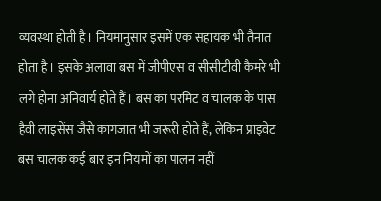व्यवस्था होती है। नियमानुसार इसमें एक सहायक भी तैनात होता है। इसके अलावा बस में जीपीएस व सीसीटीवी कैमरे भी लगे होना अनिवार्य होते हैं। बस का परमिट व चालक के पास हैवी लाइसेंस जैसे कागजात भी जरूरी होते हैं, लेकिन प्राइवेट बस चालक कई बार इन नियमों का पालन नहीं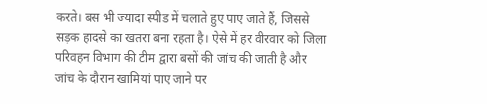करते। बस भी ज्यादा स्पीड में चलाते हुए पाए जाते हैं, जिससे सड़क हादसे का खतरा बना रहता है। ऐसे में हर वीरवार को जिला परिवहन विभाग की टीम द्वारा बसों की जांच की जाती है और जांच के दौरान खामियां पाए जाने पर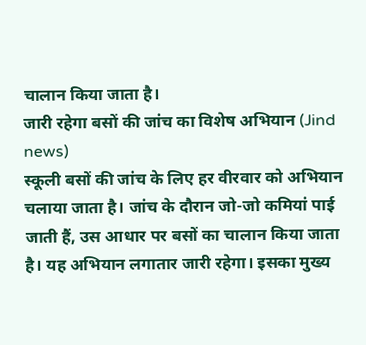चालान किया जाता है।
जारी रहेगा बसों की जांच का विशेष अभियान (Jind news)
स्कूली बसों की जांच के लिए हर वीरवार को अभियान चलाया जाता है। जांच के दौरान जो-जो कमियां पाई जाती हैं, उस आधार पर बसों का चालान किया जाता है। यह अभियान लगातार जारी रहेगा। इसका मुख्य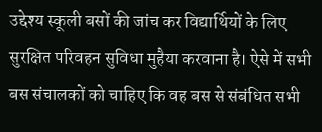उद्देश्य स्कूली बसों की जांच कर विद्यार्थियों के लिए सुरक्षित परिवहन सुविधा मुहैया करवाना है। ऐसे में सभी बस संचालकों को चाहिए कि वह बस से संबंधित सभी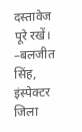दस्तावेज पूरे रखें।
–बलजीत सिंह, इंस्पेक्टर जिला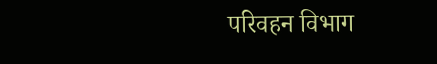परिवहन विभाग